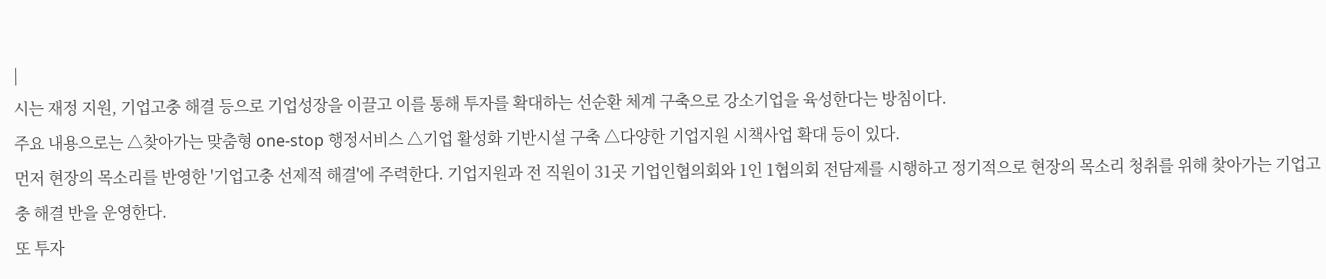|
시는 재정 지원, 기업고충 해결 등으로 기업성장을 이끌고 이를 통해 투자를 확대하는 선순환 체계 구축으로 강소기업을 육성한다는 방침이다.
주요 내용으로는 △찾아가는 맞춤형 one-stop 행정서비스 △기업 활성화 기반시설 구축 △다양한 기업지원 시책사업 확대 등이 있다.
먼저 현장의 목소리를 반영한 '기업고충 선제적 해결'에 주력한다. 기업지원과 전 직원이 31곳 기업인협의회와 1인 1협의회 전담제를 시행하고 정기적으로 현장의 목소리 청취를 위해 찾아가는 기업고충 해결 반을 운영한다.
또 투자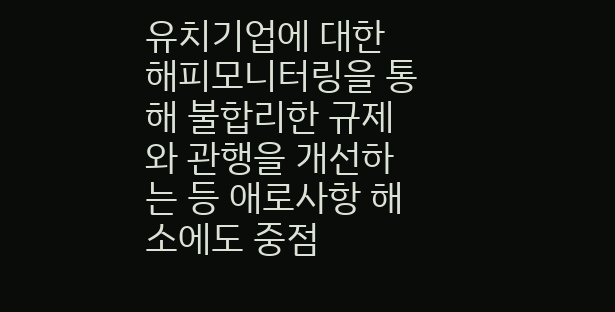유치기업에 대한 해피모니터링을 통해 불합리한 규제와 관행을 개선하는 등 애로사항 해소에도 중점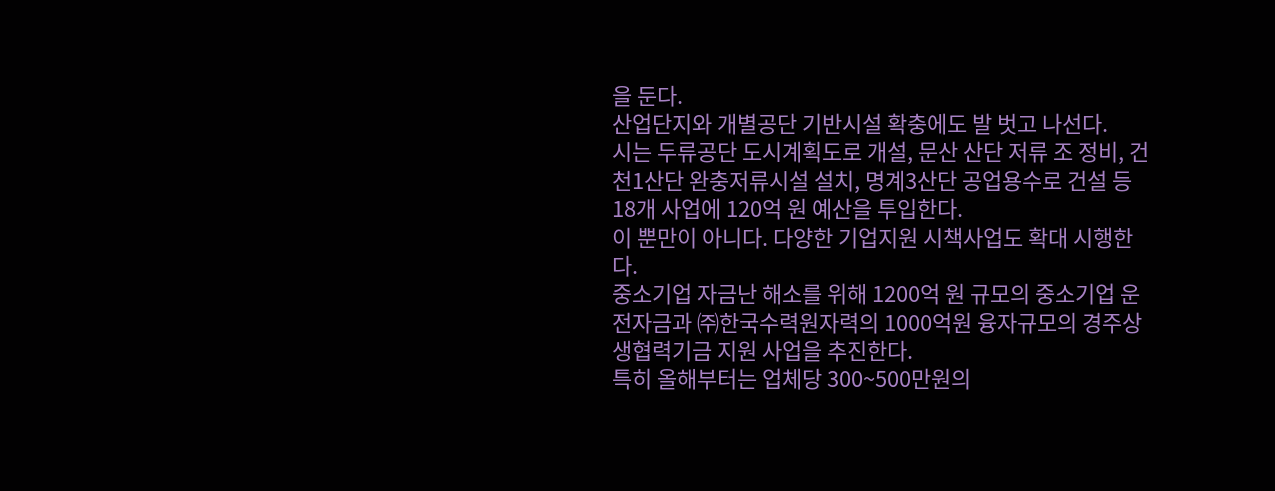을 둔다.
산업단지와 개별공단 기반시설 확충에도 발 벗고 나선다.
시는 두류공단 도시계획도로 개설, 문산 산단 저류 조 정비, 건천1산단 완충저류시설 설치, 명계3산단 공업용수로 건설 등 18개 사업에 120억 원 예산을 투입한다.
이 뿐만이 아니다. 다양한 기업지원 시책사업도 확대 시행한다.
중소기업 자금난 해소를 위해 1200억 원 규모의 중소기업 운전자금과 ㈜한국수력원자력의 1000억원 융자규모의 경주상생협력기금 지원 사업을 추진한다.
특히 올해부터는 업체당 300~500만원의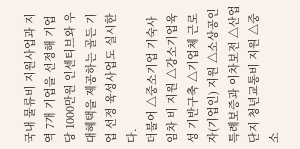국내 물류비 지원사업과 지역 7개 기업을 선정해 기업 당 1000만원 인센티브와 우대혜택을 제공하는 골든 기업 선정 육성사업도 실시한다.
더불어 △중소기업 기숙사 임차 비 지원 △강소기업육성 기반구축 △기업체 근로자(기업인) 지원 △소상공인 특례보증과 이차보전 △산업단지 청년교통비 지원 △중소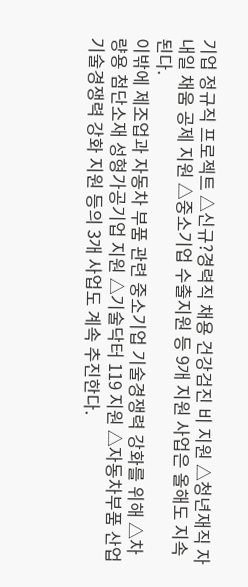기업 정규직 프로젝트 △신규?경력직 채용 건강검진 비 지원 △청년재직 자 내일 채움 공제 지원 △중소기업 수출지원 등 9개 지원 사업은 올해도 지속된다.
이밖에 제조업과 자동차 부품 관련 중소기업 기술경쟁력 강화를 위해 △차량용 첨단소재 성형가공기업 지원 △기술닥터 119 지원 △자동차부품 산업 기술경쟁력 강화 지원 등의 3개 사업도 계속 추진한다.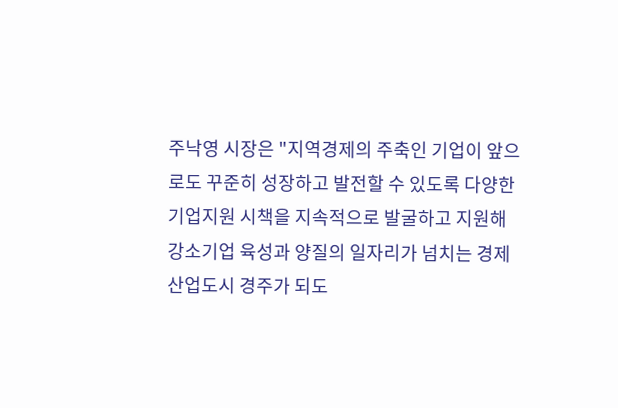주낙영 시장은 "지역경제의 주축인 기업이 앞으로도 꾸준히 성장하고 발전할 수 있도록 다양한 기업지원 시책을 지속적으로 발굴하고 지원해 강소기업 육성과 양질의 일자리가 넘치는 경제 산업도시 경주가 되도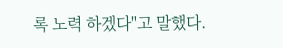록 노력 하겠다"고 말했다.